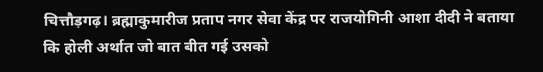चित्तौड़गढ़। ब्रह्माकुमारीज प्रताप नगर सेवा केंद्र पर राजयोगिनी आशा दीदी ने बताया कि होली अर्थात जो बात बीत गई उसको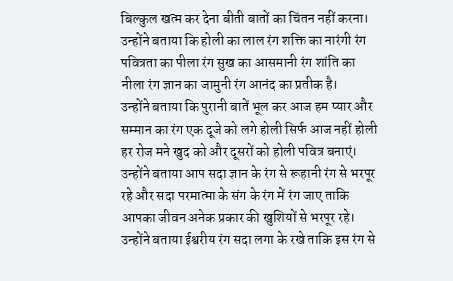बिल्कुल खत्म कर देना बीती बातों का चिंतन नहीं करना। उन्होंने बताया कि होली का लाल रंग शक्ति का नारंगी रंग पवित्रता का पीला रंग सुख का आसमानी रंग शांति का नीला रंग ज्ञान का जामुनी रंग आनंद का प्रतीक है।
उन्होंने बताया कि पुरानी बातें भूल कर आज हम प्यार और सम्मान का रंग एक दूजे को लगे होली सिर्फ आज नहीं होली हर रोज मने खुद को और दूसरों को होली पवित्र बनाएं। उन्होंने बताया आप सदा ज्ञान के रंग से रूहानी रंग से भरपूर रहे और सदा परमात्मा के संग के रंग में रंग जाए ताकि आपका जीवन अनेक प्रकार की खुशियों से भरपूर रहे।
उन्होंने बताया ईश्वरीय रंग सदा लगा के रखे ताकि इस रंग से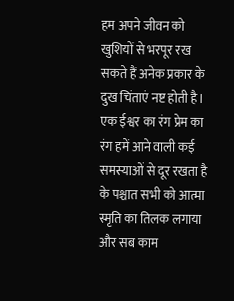हम अपने जीवन को खुशियों से भरपूर रख सकते हैं अनेक प्रकार के दुख चिंताएं नष्ट होती है। एक ईश्वर का रंग प्रेम का रंग हमें आने वाली कई समस्याओं से दूर रखता है के पश्चात सभी को आत्मा स्मृति का तिलक लगाया और सब काम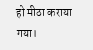हो मीठा कराया गया।